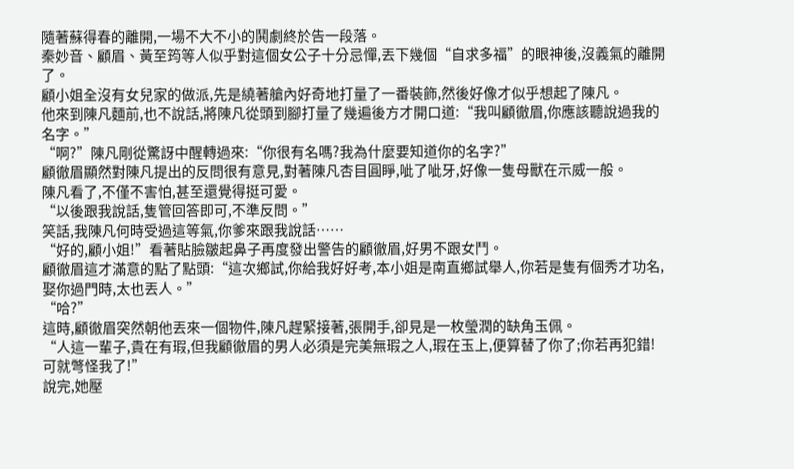隨著蘇得春的離開,一場不大不小的鬨劇終於告一段落。
秦妙音、顧眉、黃至筠等人似乎對這個女公子十分忌憚,丟下幾個“自求多福”的眼神後,沒義氣的離開了。
顧小姐全沒有女兒家的做派,先是繞著艙內好奇地打量了一番裝飾,然後好像才似乎想起了陳凡。
他來到陳凡麵前,也不說話,將陳凡從頭到腳打量了幾遍後方才開口道:“我叫顧徹眉,你應該聽說過我的名字。”
“啊?”陳凡剛從驚訝中醒轉過來:“你很有名嗎?我為什麼要知道你的名字?”
顧徹眉顯然對陳凡提出的反問很有意見,對著陳凡杏目圓睜,呲了呲牙,好像一隻母獸在示威一般。
陳凡看了,不僅不害怕,甚至還覺得挺可愛。
“以後跟我說話,隻管回答即可,不準反問。”
笑話,我陳凡何時受過這等氣,你爹來跟我說話……
“好的,顧小姐!”看著貼臉皺起鼻子再度發出警告的顧徹眉,好男不跟女鬥。
顧徹眉這才滿意的點了點頭:“這次鄉試,你給我好好考,本小姐是南直鄉試舉人,你若是隻有個秀才功名,娶你過門時,太也丟人。”
“哈?”
這時,顧徹眉突然朝他丟來一個物件,陳凡趕緊接著,張開手,卻見是一枚瑩潤的缺角玉佩。
“人這一輩子,貴在有瑕,但我顧徹眉的男人必須是完美無瑕之人,瑕在玉上,便算替了你了;你若再犯錯!可就彆怪我了!”
說完,她壓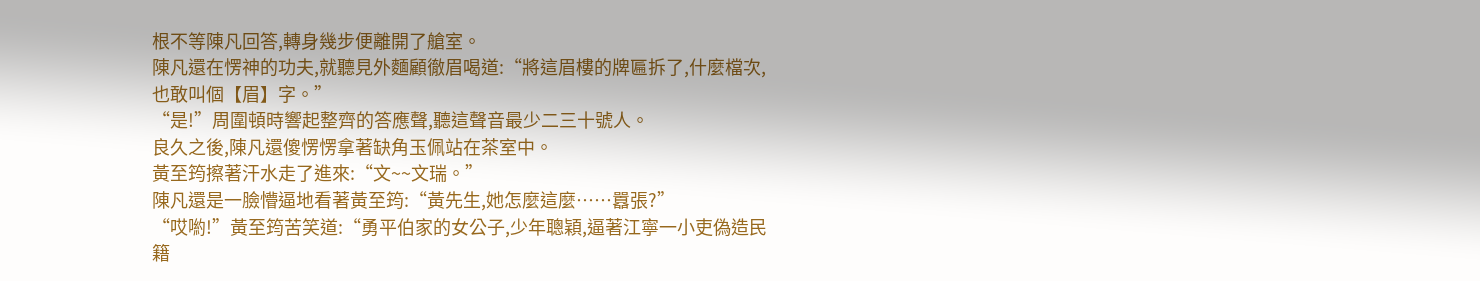根不等陳凡回答,轉身幾步便離開了艙室。
陳凡還在愣神的功夫,就聽見外麵顧徹眉喝道:“將這眉樓的牌匾拆了,什麼檔次,也敢叫個【眉】字。”
“是!”周圍頓時響起整齊的答應聲,聽這聲音最少二三十號人。
良久之後,陳凡還傻愣愣拿著缺角玉佩站在茶室中。
黃至筠擦著汗水走了進來:“文~~文瑞。”
陳凡還是一臉懵逼地看著黃至筠:“黃先生,她怎麼這麼……囂張?”
“哎喲!”黃至筠苦笑道:“勇平伯家的女公子,少年聰穎,逼著江寧一小吏偽造民籍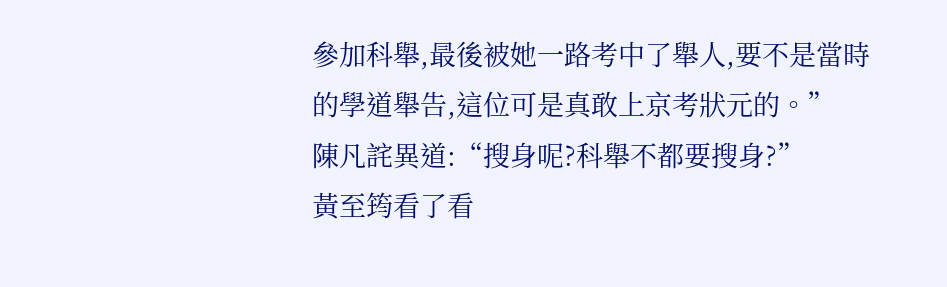參加科舉,最後被她一路考中了舉人,要不是當時的學道舉告,這位可是真敢上京考狀元的。”
陳凡詫異道:“搜身呢?科舉不都要搜身?”
黃至筠看了看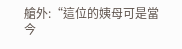艙外:“這位的姨母可是當今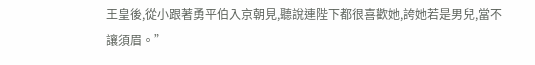王皇後,從小跟著勇平伯入京朝見,聽說連陛下都很喜歡她,誇她若是男兒,當不讓須眉。”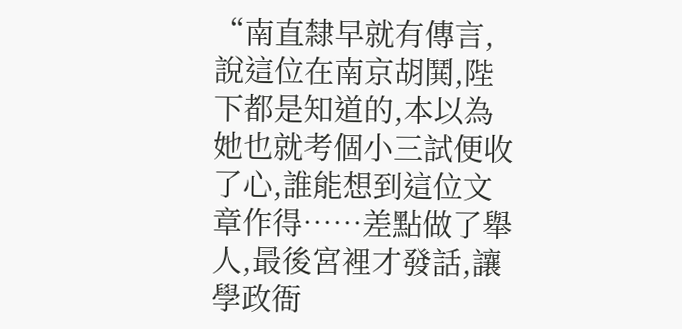“南直隸早就有傳言,說這位在南京胡鬨,陛下都是知道的,本以為她也就考個小三試便收了心,誰能想到這位文章作得……差點做了舉人,最後宮裡才發話,讓學政衙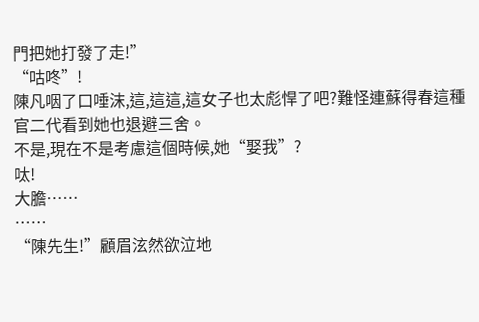門把她打發了走!”
“咕咚”!
陳凡咽了口唾沫,這,這這,這女子也太彪悍了吧?難怪連蘇得春這種官二代看到她也退避三舍。
不是,現在不是考慮這個時候,她“娶我”?
呔!
大膽……
……
“陳先生!”顧眉泫然欲泣地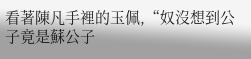看著陳凡手裡的玉佩,“奴沒想到公子竟是蘇公子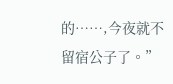的……,今夜就不留宿公子了。”